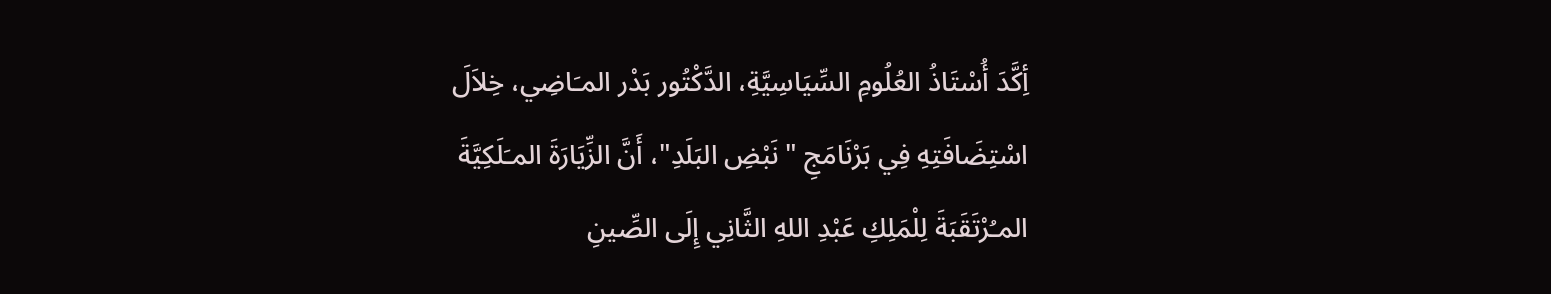أِكَّدَ أُسْتَاذُ العُلُومِ السِّيَاسِيَّةِ، الدَّكْتُور بَدْر المـَاضِي، خِلاَلَ اسْتِضَافَتِهِ فِي بَرْنَامَجِ "نَبْضِ البَلَدِ"، أَنَّ الزِّيَارَةَ المـَلَكِيَّةَ المـُرْتَقَبَةَ لِلْمَلِكِ عَبْدِ اللهِ الثَّانِي إِلَى الصِّينِ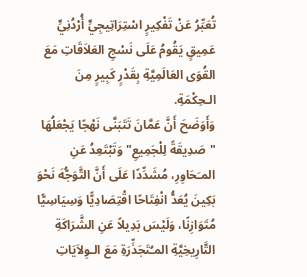تُعَبِّرُ عَنْ تَفْكِيرٍ اسْتِرَاتِيجِيٍّ أُرْدُنِيٍّ عَمِيقٍ يَقُومُ عَلَى نَسْجِ العَلاَقَاتِ مَعَ القُوَى العَالَمِيَّةِ بِقَدْرٍ كَبِيرٍ مِنَ الـحِكْمَةِ.
وَأَوَضَحَ أَنَّ عَمَّانَ تَتَبَنَّى نَهْجًا يَجْعَلُهَا "صَدِيقَةً لِلْجَمِيعِ" وَتَبْتَعِدُ عَنِ المـَحَاوِرِ، مُشَدِّدًا عَلَى أَنَّ التَّوَجُّهَ نَحْوَ بَكِينَ يُعَدُّ انْفِتَاحًا اقْتِصَادِيًّا وَسِيَاسِيًّا مُتَوَازِنًا، وَلَيْسَ بَدِيلاً عَنِ الشَّرَاكَةِ التَّارِيخِيَّةِ المـُتَجَذِّرَةِ مَعَ الـوِلاَيَاتِ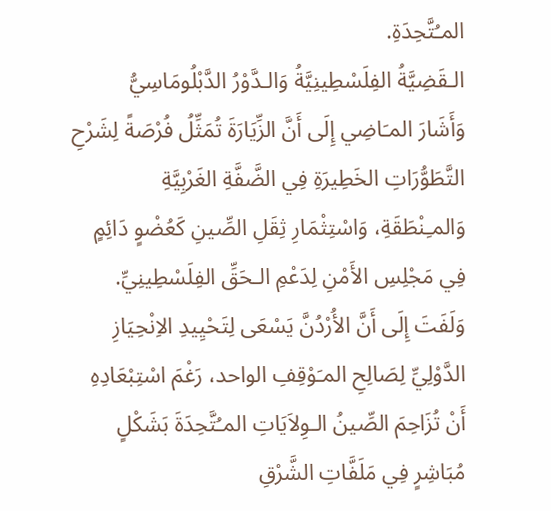المـُتَّحِدَةِ.
الـقَضِيَّةُ الفِلَسْطِينِيَّةُ وَالـدَّوْرُ الدَّبْلُومَاسِيُّ
وَأَشَارَ المـَاضِي إِلَى أَنَّ الزِّيَارَةَ تُمَثِّلُ فُرْصَةً لِشَرْحِ التَّطَوُّرَاتِ الخَطِيرَةِ فِي الضَّفَّةِ الغَرْبِيَّةِ وَالمـِنْطَقَةِ، وَاسْتِثْمَارِ ثِقَلِ الصِّينِ كَعُضْوٍ دَائِمٍ فِي مَجْلِسِ الأَمْنِ لِدَعْمِ الـحَقِّ الفِلَسْطِينِيِّ.
وَلَفَتَ إِلَى أَنَّ الأُرْدُنَّ يَسْعَى لِتَحْيِيدِ الاِنْحِيَازِ الدَّوْلِيِّ لِصَالِحِ المـَوْقِفِ الواحد، رَغْمَ اسْتِبْعَادِهِ أَنْ تُزَاحِمَ الصِّينُ الـوِلاَيَاتِ المـُتَّحِدَةَ بَشَكْلٍ مُبَاشِرٍ فِي مَلَفَّاتِ الشَّرْقِ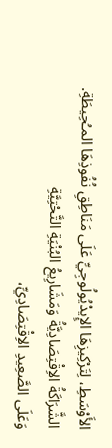الأَوْسَطِ، لِتَرْكِيزِهَا الإِيدْيُولُوجِيِّ عَلَى مَنَاطِقِ نُفُوذِهَا المـُحِيطَةِ.
الشَّرَاكَةُ الاِقْتِصَادِيَّةُ وَمَشَارِيعُ البُنْيَةِ التَّحْتِيَّةِ
وَعَلَى الصَّعِيدِ الاِقْتِصَادِيِّ،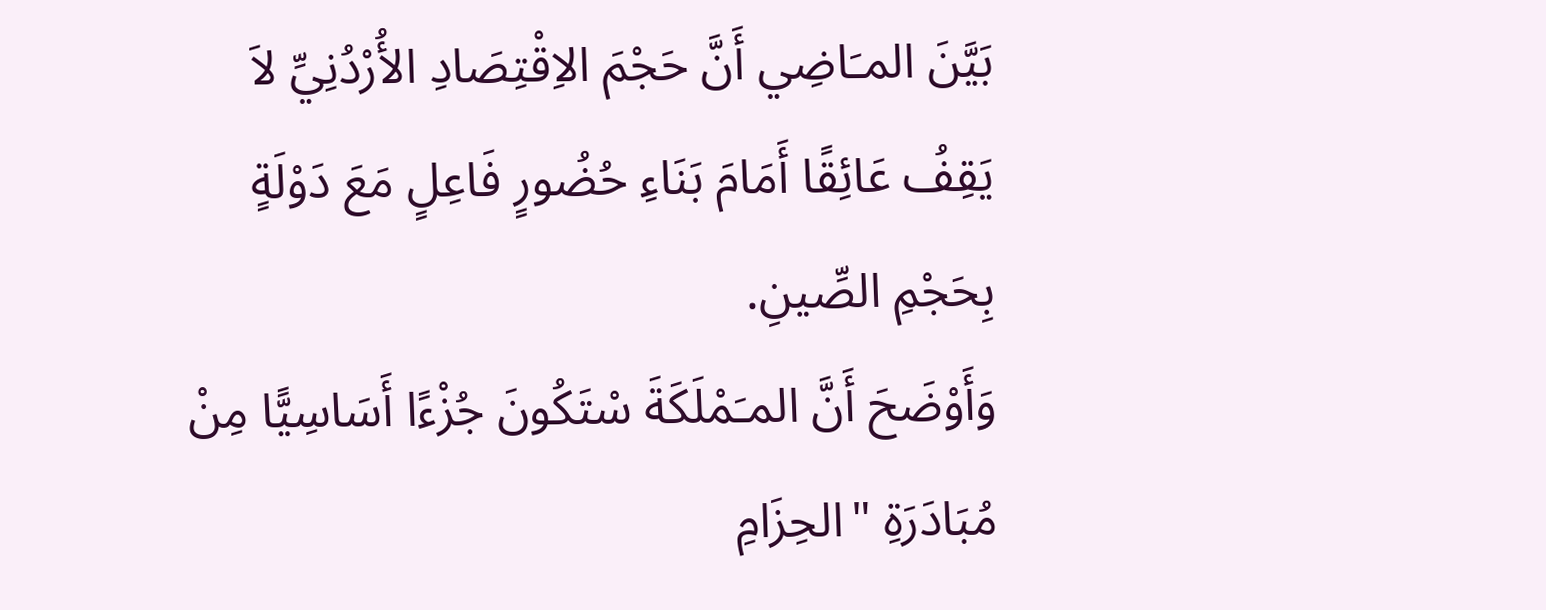بَيَّنَ المـَاضِي أَنَّ حَجْمَ الاِقْتِصَادِ الأُرْدُنِيِّ لاَ يَقِفُ عَائِقًا أَمَامَ بَنَاءِ حُضُورٍ فَاعِلٍ مَعَ دَوْلَةٍ بِحَجْمِ الصِّينِ.
وَأَوْضَحَ أَنَّ المـَمْلَكَةَ سْتَكُونَ جُزْءًا أَسَاسِيًّا مِنْ مُبَادَرَةِ "الحِزَامِ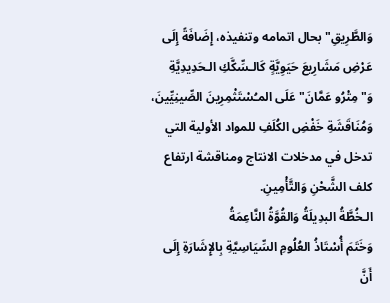وَالطَّرِيقِ" بحال اتمامه وتنفيذه، إِضَافَةً إِلَى عَرْضِ مَشَارِيعَ حَيَوِيَّةٍ كَالـسِّكَّكِ الـحَدِيدِيَّةِ وَ"مِتْرُو عَمَّانَ" عَلَى المـُسْتَثْمِرِينَ الصِّينِيِّينَ، وَمُنَاقَشَةِ خَفْضِ الكُلَفِ للمواد الأولية التي تدخل في مدخلات الانتاج ومناقشة ارتفاع كلف الشَّحْنِ وَالتَّأْمِينِ.
الـخُطَّةُ البدِيلَةُ وَالقُوَّةُ النَّاعِمَةُ
وَخَتَمَ أُسْتَاذُ العُلُومِ السِّيَاسِيَّةِ بِالإِشَارَةِ إِلَى أَنَّ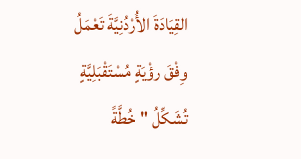القِيَادَةَ الأُرْدُنِيَّةَ تَعْمَلُ وِفْقَ رؤْيَةٍ مُسْتَقْبَلِيَّةٍ تُشَكِّلُ "خُطَّةً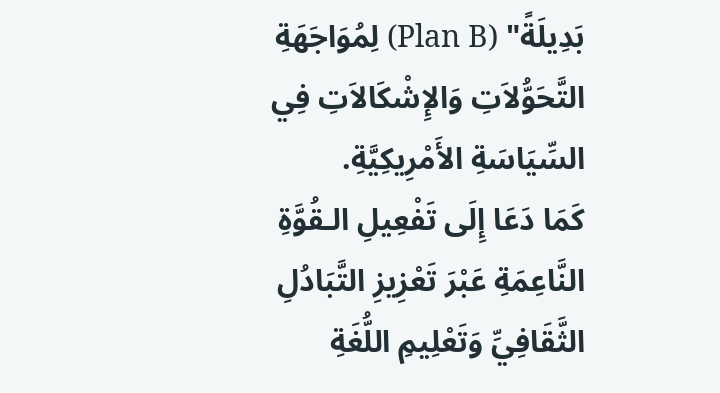بَدِيلَةً" (Plan B) لِمُوَاجَهَةِ التَّحَوُّلاَتِ وَالإِشْكَالاَتِ فِي السِّيَاسَةِ الأَمْرِيكِيَّةِ.
كَمَا دَعَا إِلَى تَفْعِيلِ الـقُوَّةِ النَّاعِمَةِ عَبْرَ تَعْزِيزِ التَّبَادُلِ الثَّقَافِيِّ وَتَعْلِيمِ اللُّغَةِ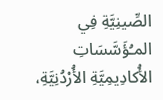الصِّينِيَّةِ فِي المـُؤَسَّسَاتِ الأُكادِيمِيَّةِ الأُرْدُنِيَّةِ،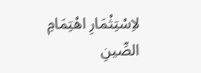لاِسْتِثْمَارِ اهْتِمَامِ الصِّينِ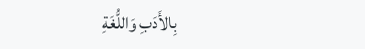بِالأَدَبِ وَاللُّغَةِ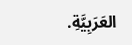العَرَبِيَّةِ.